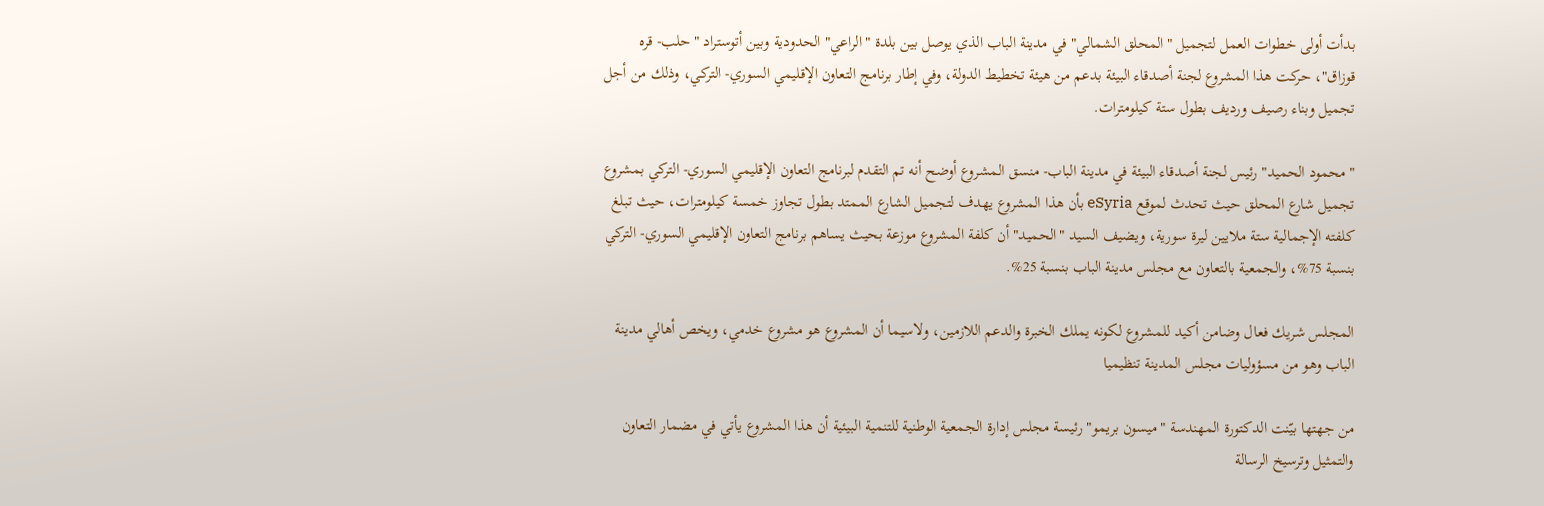بدأت أولى خطوات العمل لتجميل "المحلق الشمالي" في مدينة الباب الذي يوصل بين بلدة "الراعي" الحدودية وبين أتوستراد "حلب- قره قوزاق"، حركت هذا المشروع لجنة أصدقاء البيئة بدعم من هيئة تخطيط الدولة، وفي إطار برنامج التعاون الإقليمي السوري- التركي، وذلك من أجل تجميل وبناء رصيف ورديف بطول ستة كيلومترات.

"محمود الحميد" رئيس لجنة أصدقاء البيئة في مدينة الباب- منسق المشروع أوضح أنه تم التقدم لبرنامج التعاون الإقليمي السوري- التركي بمشروع تجميل شارع المحلق حيث تحدث لموقع eSyria بأن هذا المشروع يهدف لتجميل الشارع الممتد بطول تجاوز خمسة كيلومترات، حيث تبلغ كلفته الإجمالية ستة ملايين ليرة سورية، ويضيف السيد "الحميد" أن كلفة المشروع موزعة بحيث يساهم برنامج التعاون الإقليمي السوري- التركي بنسبة 75%، والجمعية بالتعاون مع مجلس مدينة الباب بنسبة 25%.

المجلس شريك فعال وضامن أكيد للمشروع لكونه يملك الخبرة والدعم اللازمين، ولاسيما أن المشروع هو مشروع خدمي، ويخص أهالي مدينة الباب وهو من مسؤوليات مجلس المدينة تنظيميا

من جهتها بيّنت الدكتورة المهندسة "ميسون بريمو" رئيسة مجلس إدارة الجمعية الوطنية للتنمية البيئية أن هذا المشروع يأتي في مضمار التعاون والتمثيل وترسيخ الرسالة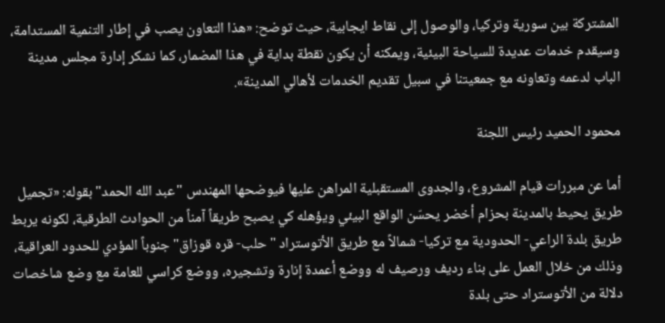المشتركة بين سورية وتركيا، والوصول إلى نقاط ايجابية، حيث توضح: «هذا التعاون يصب في إطار التنمية المستدامة، وسيقدم خدمات عديدة للسياحة البيئية، ويمكنه أن يكون نقطة بداية في هذا المضمار، كما نشكر إدارة مجلس مدينة الباب لدعمه وتعاونه مع جمعيتنا في سبيل تقديم الخدمات لأهالي المدينة».

محمود الحميد رئيس اللجنة

أما عن مبررات قيام المشروع، والجدوى المستقبلية المراهن عليها فيوضحها المهندس "عبد الله الحمد" بقوله: «تجميل طريق يحيط بالمدينة بحزام أخضر يحسّن الواقع البيئي ويؤهله كي يصبح طريقاً آمناً من الحوادث الطرقية، لكونه يربط طريق بلدة الراعي- الحدودية مع تركيا- شمالاً مع طريق الأتوستراد "حلب- قره قوزاق" جنوباً المؤدي للحدود العراقية، وذلك من خلال العمل على بناء رديف ورصيف له ووضع أعمدة إنارة وتشجيره، ووضع كراسي للعامة مع وضع شاخصات دلالة من الأتوستراد حتى بلدة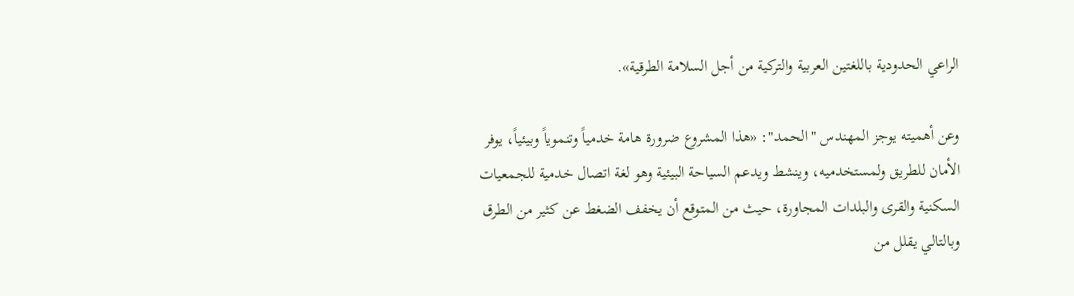الراعي الحدودية باللغتين العربية والتركية من أجل السلامة الطرقية».

وعن أهميته يوجز المهندس "الحمد": «هذا المشروع ضرورة هامة خدمياً وتنموياً وبيئياً، يوفر الأمان للطريق ولمستخدميه، وينشط ويدعم السياحة البيئية وهو لغة اتصال خدمية للجمعيات السكنية والقرى والبلدات المجاورة، حيث من المتوقع أن يخفف الضغط عن كثير من الطرق وبالتالي يقلل من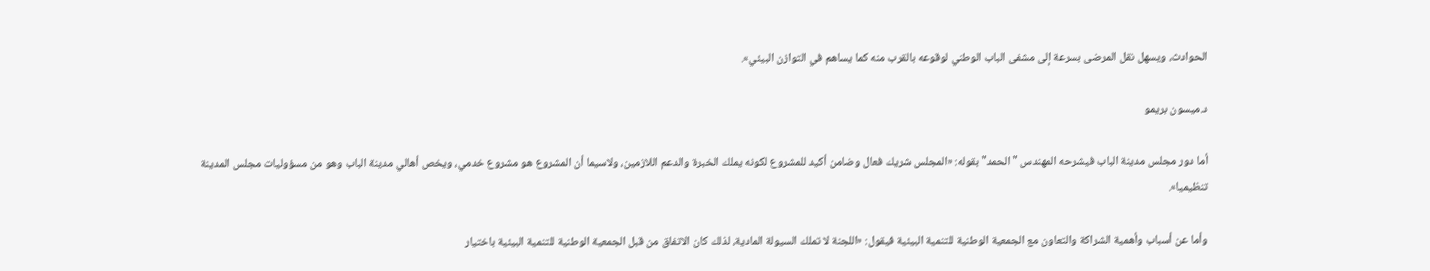الحوادث، ويسهل نقل المرضى بسرعة إلى مشفى الباب الوطني لوقوعه بالقرب منه كما يساهم في التوازن البيئي».

د.ميسون بريمو

أما دور مجلس مدينة الباب فيشرحه المهندس "الحمد" بقوله: «المجلس شريك فعال وضامن أكيد للمشروع لكونه يملك الخبرة والدعم اللازمين، ولاسيما أن المشروع هو مشروع خدمي، ويخص أهالي مدينة الباب وهو من مسؤوليات مجلس المدينة تنظيميا».

وأما عن أسباب وأهمية الشراكة والتعاون مع الجمعية الوطنية للتنمية البيئية فيقول: «اللجنة لا تملك السيولة المادية، لذلك كان الاتفاق من قبل الجمعية الوطنية للتنمية البيئية باختيار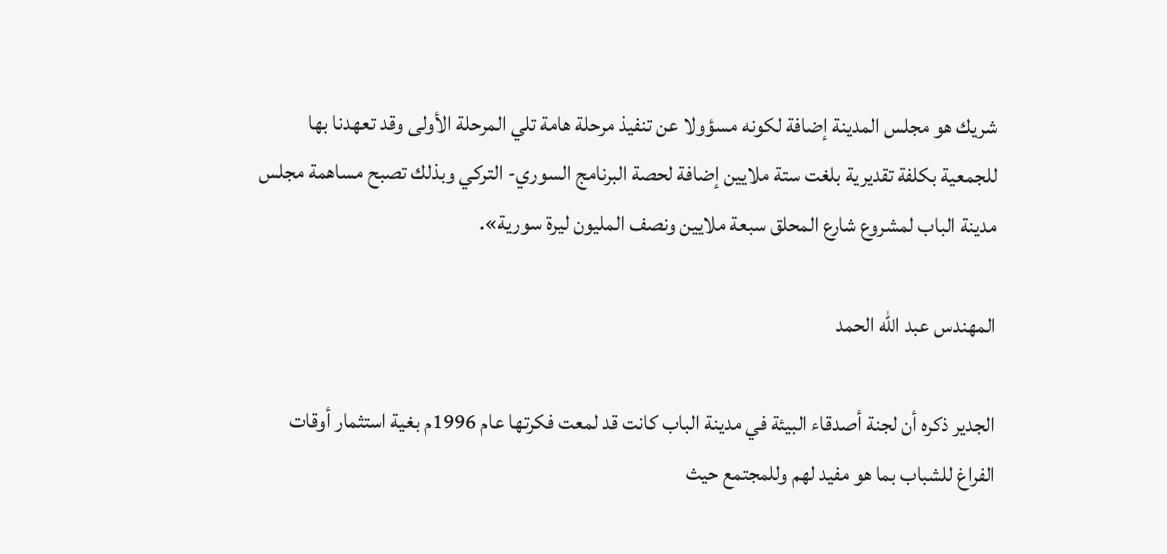شريك هو مجلس المدينة إضافة لكونه مسؤولا عن تنفيذ مرحلة هامة تلي المرحلة الأولى وقد تعهدنا بها للجمعية بكلفة تقديرية بلغت ستة ملايين إضافة لحصة البرنامج السوري- التركي وبذلك تصبح مساهمة مجلس مدينة الباب لمشروع شارع المحلق سبعة ملايين ونصف المليون ليرة سورية».

المهندس عبد الله الحمد

الجدير ذكره أن لجنة أصدقاء البيئة في مدينة الباب كانت قد لمعت فكرتها عام 1996م بغية استثمار أوقات الفراغ للشباب بما هو مفيد لهم وللمجتمع حيث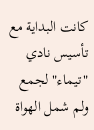كانت البداية مع تأسيس نادي "تيماء" لجمع ولم شمل الهواة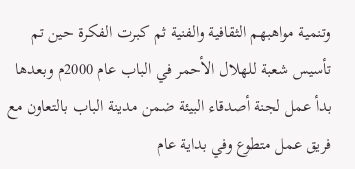وتنمية مواهبهم الثقافية والفنية ثم كبرت الفكرة حين تم تأسيس شعبة للهلال الأحمر في الباب عام 2000م وبعدها بدأ عمل لجنة أصدقاء البيئة ضمن مدينة الباب بالتعاون مع فريق عمل متطوع وفي بداية عام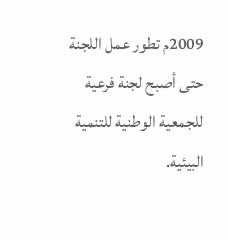2009م تطور عمل اللجنة حتى أصبح لجنة فرعية للجمعية الوطنية للتنمية البيئية.